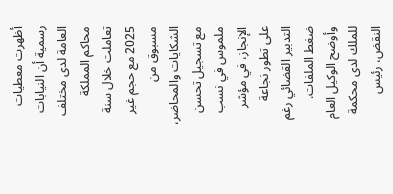أظهرت معطيات رسمية أن النيابات العامة لدى مختلف محاكم المملكة تعاملت خلال سنة 2025 مع حجم غير مسبوق من الشكايات والمحاضر، مع تسجيل تحسن ملموس في نسب الإنجاز، في مؤشر على تطور نجاعة التدبير القضائي رغم ضغط الملفات.
وأوضح الوكيل العام للملك لدى محكمة النقض، رئيس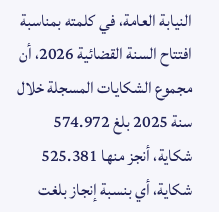النيابة العامة، في كلمته بمناسبة افتتاح السنة القضائية 2026، أن مجموع الشكايات المسجلة خلال سنة 2025 بلغ 574.972 شكاية، أنجز منها 525.381 شكاية، أي بنسبة إنجاز بلغت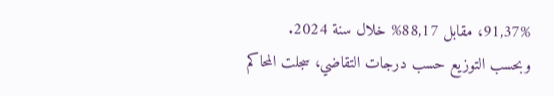91,37%، مقابل 88,17% خلال سنة 2024.
وبحسب التوزيع حسب درجات التقاضي، سجلت المحاكم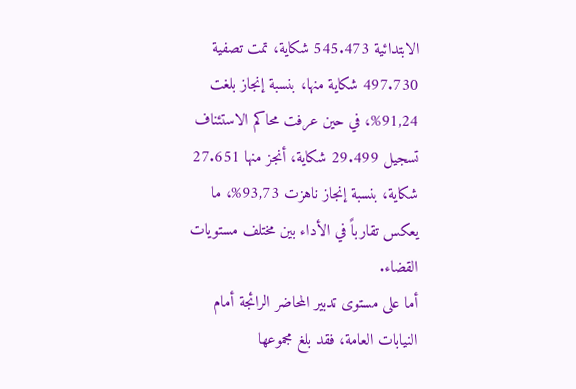الابتدائية 545.473 شكاية، تمت تصفية 497.730 شكاية منها، بنسبة إنجاز بلغت 91,24%، في حين عرفت محاكم الاستئناف تسجيل 29.499 شكاية، أنجز منها 27.651 شكاية، بنسبة إنجاز ناهزت 93,73%، ما يعكس تقارباً في الأداء بين مختلف مستويات القضاء.
أما على مستوى تدبير المحاضر الرائجة أمام النيابات العامة، فقد بلغ مجموعها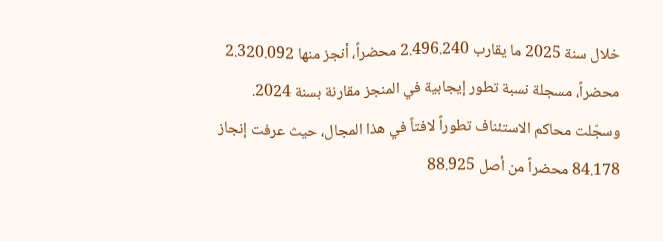خلال سنة 2025 ما يقارب 2.496.240 محضراً، أنجز منها 2.320.092 محضراً، مسجلة نسبة تطور إيجابية في المنجز مقارنة بسنة 2024.
وسجّلت محاكم الاستئناف تطوراً لافتاً في هذا المجال، حيث عرفت إنجاز 84.178 محضراً من أصل 88.925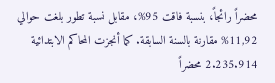محضراً رائجاً، بنسبة فاقت 95%، مقابل نسبة تطور بلغت حوالي 11,92% مقارنة بالسنة السابقة. كما أنجزت المحاكم الابتدائية 2.235.914 محضراً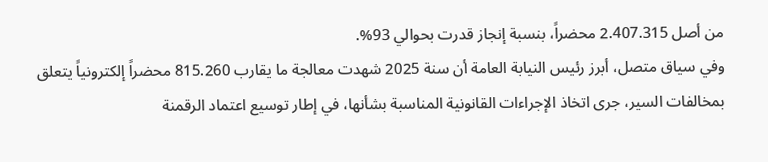من أصل 2.407.315 محضراً، بنسبة إنجاز قدرت بحوالي 93%.
وفي سياق متصل، أبرز رئيس النيابة العامة أن سنة 2025 شهدت معالجة ما يقارب 815.260 محضراً إلكترونياً يتعلق بمخالفات السير، جرى اتخاذ الإجراءات القانونية المناسبة بشأنها، في إطار توسيع اعتماد الرقمنة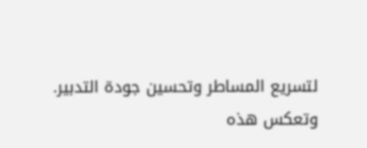لتسريع المساطر وتحسين جودة التدبير.
وتعكس هذه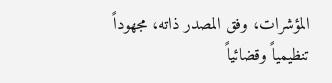المؤشرات، وفق المصدر ذاته، مجهوداً تنظيمياً وقضائياً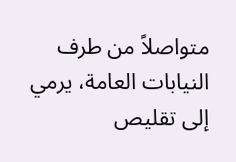متواصلاً من طرف النيابات العامة، يرمي إلى تقليص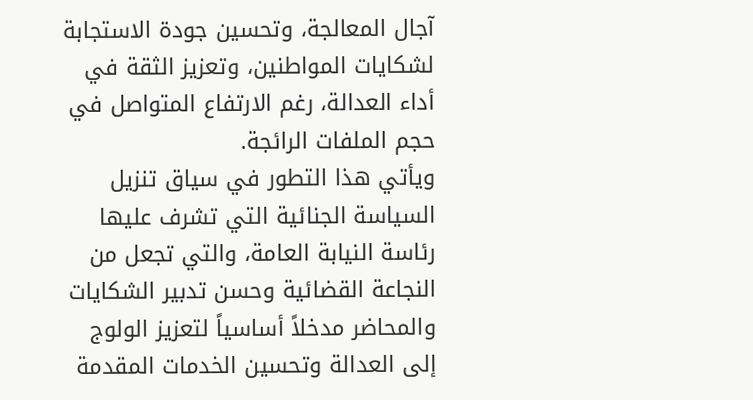آجال المعالجة، وتحسين جودة الاستجابة لشكايات المواطنين، وتعزيز الثقة في أداء العدالة، رغم الارتفاع المتواصل في حجم الملفات الرائجة.
ويأتي هذا التطور في سياق تنزيل السياسة الجنائية التي تشرف عليها رئاسة النيابة العامة، والتي تجعل من النجاعة القضائية وحسن تدبير الشكايات والمحاضر مدخلاً أساسياً لتعزيز الولوج إلى العدالة وتحسين الخدمات المقدمة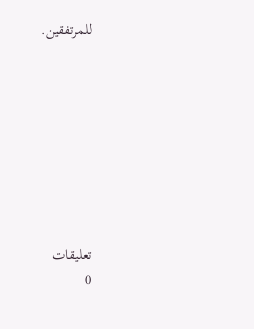للمرتفقين.








تعليقات
0